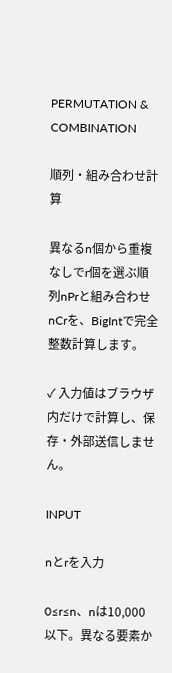PERMUTATION & COMBINATION

順列・組み合わせ計算

異なるn個から重複なしでr個を選ぶ順列nPrと組み合わせnCrを、BigIntで完全整数計算します。

✓ 入力値はブラウザ内だけで計算し、保存・外部送信しません。

INPUT

nとrを入力

0≤r≤n、nは10,000以下。異なる要素か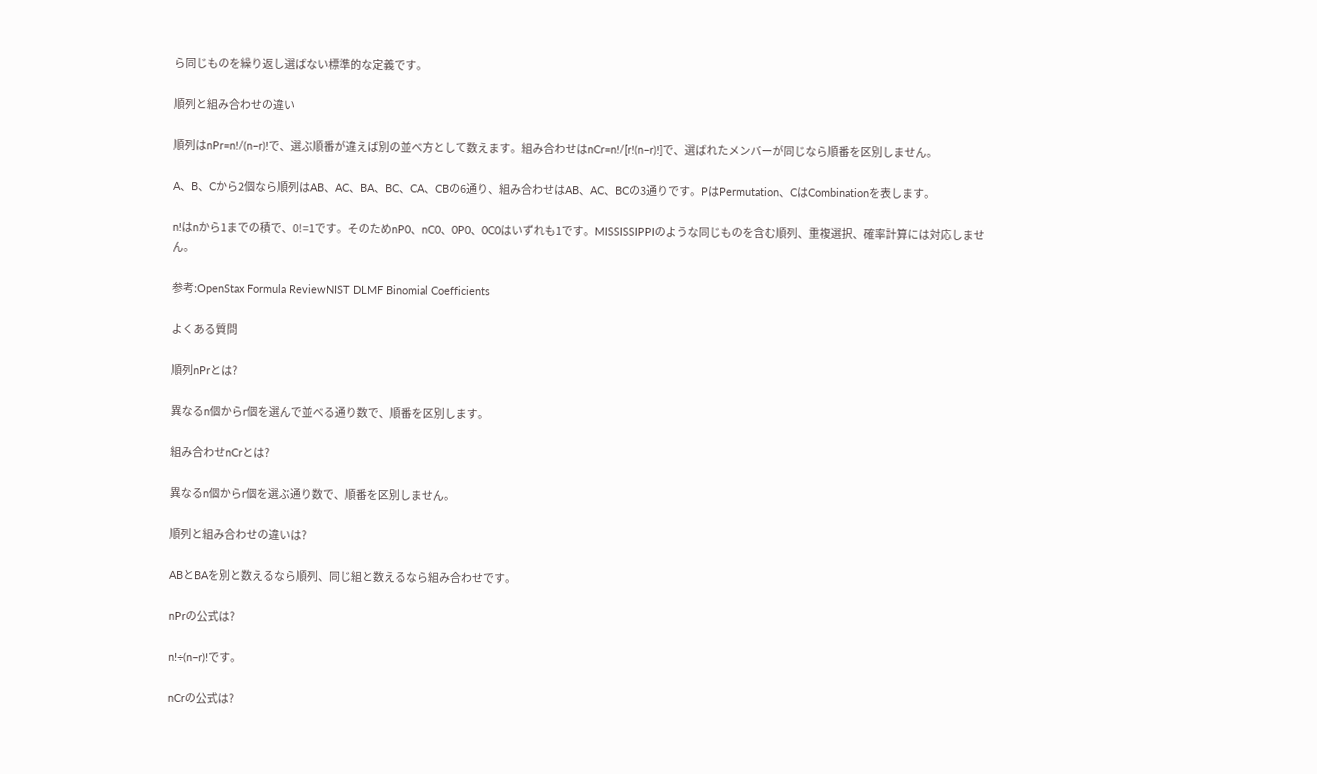ら同じものを繰り返し選ばない標準的な定義です。

順列と組み合わせの違い

順列はnPr=n!/(n−r)!で、選ぶ順番が違えば別の並べ方として数えます。組み合わせはnCr=n!/[r!(n−r)!]で、選ばれたメンバーが同じなら順番を区別しません。

A、B、Cから2個なら順列はAB、AC、BA、BC、CA、CBの6通り、組み合わせはAB、AC、BCの3通りです。PはPermutation、CはCombinationを表します。

n!はnから1までの積で、0!=1です。そのためnP0、nC0、0P0、0C0はいずれも1です。MISSISSIPPIのような同じものを含む順列、重複選択、確率計算には対応しません。

参考:OpenStax Formula ReviewNIST DLMF Binomial Coefficients

よくある質問

順列nPrとは?

異なるn個からr個を選んで並べる通り数で、順番を区別します。

組み合わせnCrとは?

異なるn個からr個を選ぶ通り数で、順番を区別しません。

順列と組み合わせの違いは?

ABとBAを別と数えるなら順列、同じ組と数えるなら組み合わせです。

nPrの公式は?

n!÷(n−r)!です。

nCrの公式は?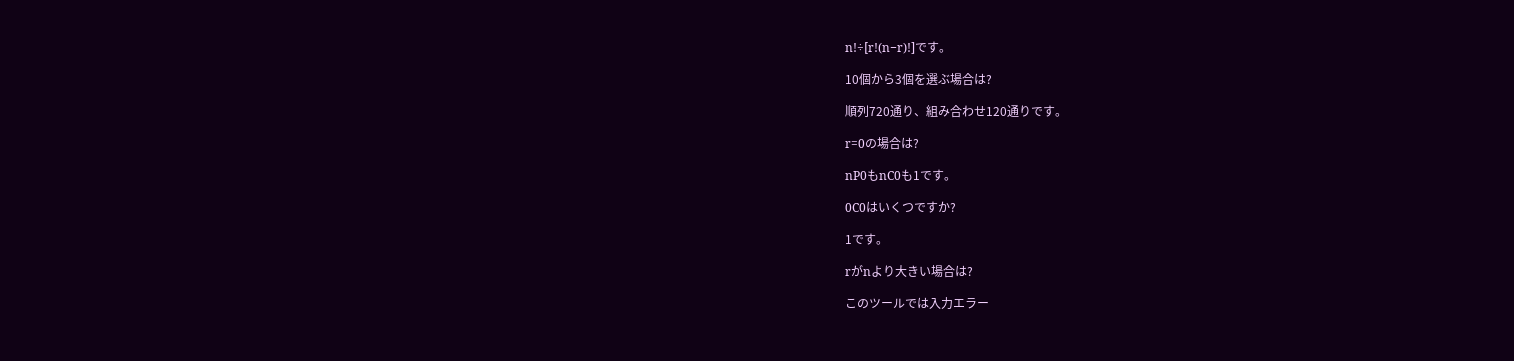n!÷[r!(n−r)!]です。

10個から3個を選ぶ場合は?

順列720通り、組み合わせ120通りです。

r=0の場合は?

nP0もnC0も1です。

0C0はいくつですか?

1です。

rがnより大きい場合は?

このツールでは入力エラー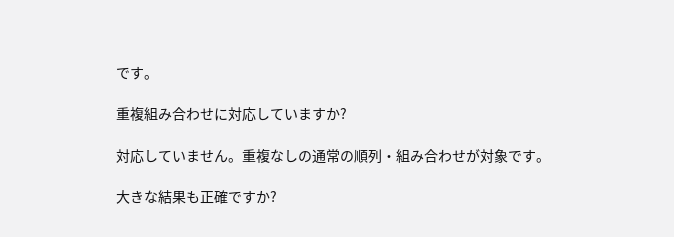です。

重複組み合わせに対応していますか?

対応していません。重複なしの通常の順列・組み合わせが対象です。

大きな結果も正確ですか?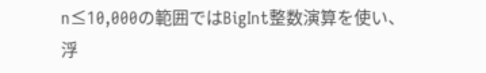n≤10,000の範囲ではBigInt整数演算を使い、浮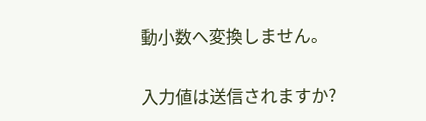動小数へ変換しません。

入力値は送信されますか?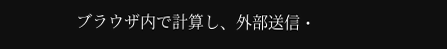ブラウザ内で計算し、外部送信・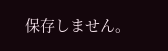保存しません。